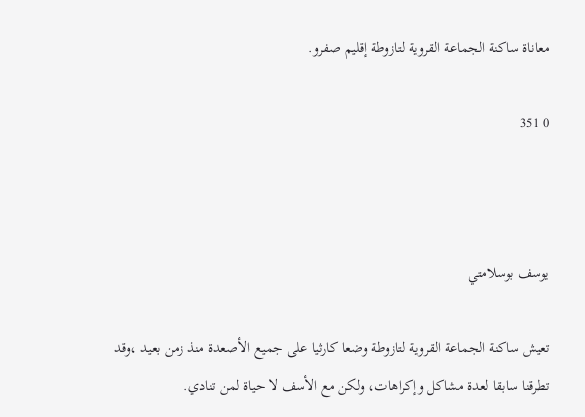معاناة ساكنة الجماعة القروية لتازوطة إقليم صفرو.

0 351



يوسف بوسلامتي

تعيش ساكنة الجماعة القروية لتازوطة وضعا كارثيا على جميع الأصعدة منذ زمن بعيد ،وقد تطرقنا سابقا لعدة مشاكل وإكراهات، ولكن مع الأسف لا حياة لمن تنادي.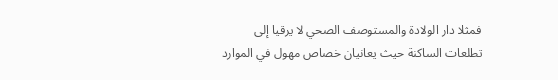فمثلا دار الولادة والمستوصف الصحي لا يرقيا إلى تطلعات الساكنة حيث يعانيان خصاص مهول في الموارد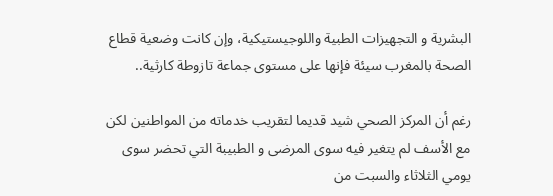البشرية و التجهيزات الطبية واللوجيستيكية، وإن كانت وضعية قطاع الصحة بالمغرب سيئة فإنها على مستوى جماعة تازوطة كارثية..

رغم أن المركز الصحي شيد قديما لتقريب خدماته من المواطنين لكن مع الأسف لم يتغير فيه سوى المرضى و الطبيبة التي تحضر سوى يومي الثلاثاء والسبت من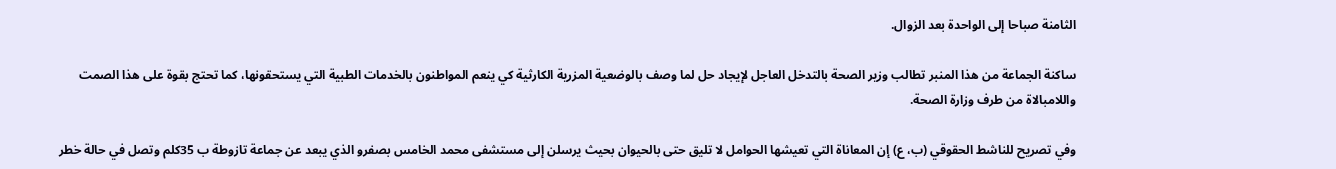الثامنة صباحا إلى الواحدة بعد الزوال.

ساكنة الجماعة من هذا المنبر تطالب وزير الصحة بالتدخل العاجل لإيجاد حل لما وصف بالوضعية المزرية الكارثية كي ينعم المواطنون بالخدمات الطبية التي يستحقونها، كما تحتج بقوة على هذا الصمت واللامبالاة من طرف وزارة الصحة.

وفي تصريح للناشط الحقوقي (ب، ع) إن المعاناة التي تعيشها الحوامل لا تليق حتى بالحيوان بحيث يرسلن إلى مستشفى محمد الخامس بصفرو الذي يبعد عن جماعة تازوطة ب 35كلم وتصل في حالة خطر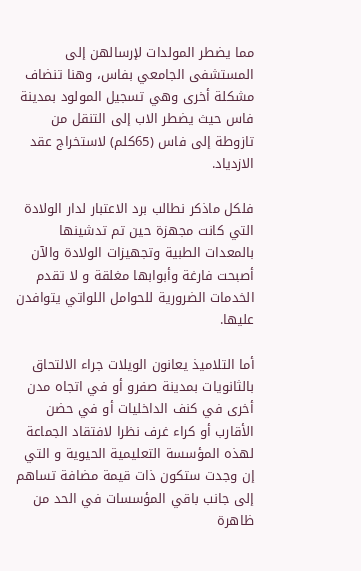مما يضطر المولدات لإرسالهن إلى المستشفى الجامعي بفاس، وهنا تنضاف مشكلة أخرى وهي تسجيل المولود بمدينة فاس حيث يضطر الاب إلى التنقل من تازوطة إلى فاس (65كلم) لاستخراج عقد الازدياد.

فلكل ماذكر نطالب برد الاعتبار لدار الولادة التي كانت مجهزة حين تم تدشينها بالمعدات الطبية وتجهيزات الولادة والآن أصبحت فارغة وأبوابها مغلقة و لا تقدم الخدمات الضرورية للحوامل اللواتي يتوافدن عليها.

أما التلاميذ يعانون الويلات جراء الالتحاق بالثانويات بمدينة صفرو أو في اتجاه مدن أخرى في كنف الداخليات أو في حضن الأقارب أو كراء غرف نظرا لافتقاد الجماعة لهذه المؤسسة التعليمية الحيوية و التي إن وجدت ستكون ذات قيمة مضافة تساهم إلى جانب باقي المؤسسات في الحد من ظاهرة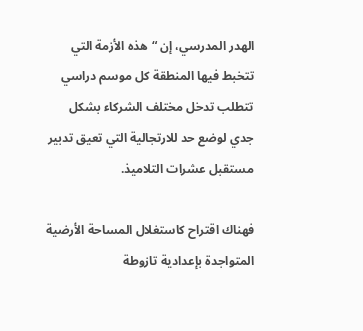الهدر المدرسي، إن “هذه الأزمة التي تتخبط فيها المنطقة كل موسم دراسي تتطلب تدخل مختلف الشركاء بشكل جدي لوضع حد للارتجالية التي تعيق تدبير مستقبل عشرات التلاميذ.

فهناك اقتراح كاستغلال المساحة الأرضية المتواجدة بإعدادية تازوطة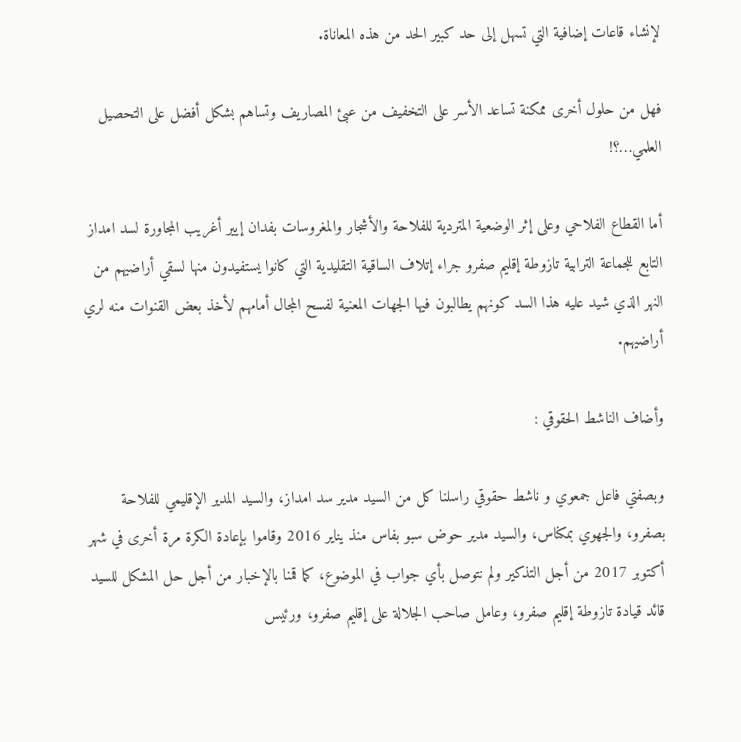لإنشاء قاعات إضافية التي تسهل إلى حد كبير الحد من هذه المعاناة.

فهل من حلول أخرى ممكنة تساعد الأسر على التخفيف من عبئ المصاريف وتساهم بشكل أفضل على التحصيل العلمي…؟!

أما القطاع الفلاحي وعلى إثر الوضعية المتردية للفلاحة والأشجار والمغروسات بفدان إيير أغريب المجاورة لسد امداز التابع للجماعة الترابية تازوطة إقليم صفرو جراء إتلاف الساقية التقليدية التي كانوا يستفيدون منها لسقي أراضيهم من النهر الذي شيد عليه هذا السد كونهم يطالبون فيها الجهات المعنية لفسح المجال أمامهم لأخذ بعض القنوات منه لري أراضيهم.

وأضاف الناشط الحقوقي :

وبصفتي فاعل جمعوي و ناشط حقوقي راسلنا كل من السيد مدير سد امداز، والسيد المدير الإقليمي للفلاحة بصفرو، والجهوي بمكناس، والسيد مدير حوض سبو بفاس منذ يناير 2016 وقاموا بإعادة الكرة مرة أخرى في شهر أكتوبر 2017 من أجل التذكير ولم نتوصل بأي جواب في الموضوع، كما قمنا بالإخبار من أجل حل المشكل للسيد قائد قيادة تازوطة إقليم صفرو، وعامل صاحب الجلالة على إقليم صفرو، ورئيس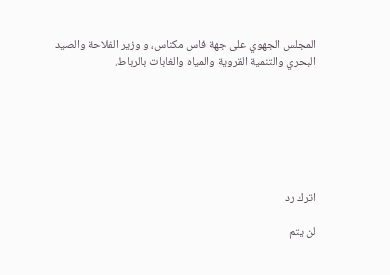المجلس الجهوي على جهة فاس مكناس، و وزير الفلاحة والصيد البحري والتنمية القروية والمياه والغابات بالرباط.







اترك رد

لن يتم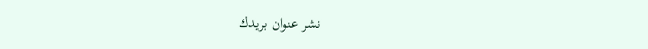نشر عنوان بريدك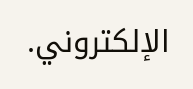الإلكتروني.